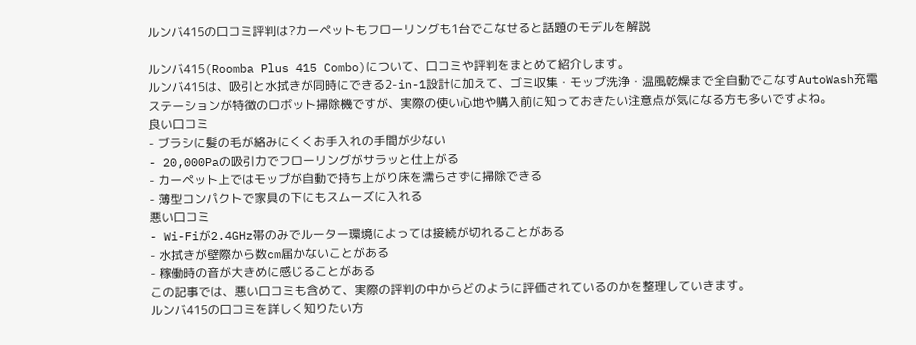ルンバ415の口コミ評判は?カーペットもフローリングも1台でこなせると話題のモデルを解説

ルンバ415(Roomba Plus 415 Combo)について、口コミや評判をまとめて紹介します。
ルンバ415は、吸引と水拭きが同時にできる2-in-1設計に加えて、ゴミ収集・モップ洗浄・温風乾燥まで全自動でこなすAutoWash充電ステーションが特徴のロボット掃除機ですが、実際の使い心地や購入前に知っておきたい注意点が気になる方も多いですよね。
良い口コミ
- ブラシに髪の毛が絡みにくくお手入れの手間が少ない
- 20,000Paの吸引力でフローリングがサラッと仕上がる
- カーペット上ではモップが自動で持ち上がり床を濡らさずに掃除できる
- 薄型コンパクトで家具の下にもスムーズに入れる
悪い口コミ
- Wi-Fiが2.4GHz帯のみでルーター環境によっては接続が切れることがある
- 水拭きが壁際から数cm届かないことがある
- 稼働時の音が大きめに感じることがある
この記事では、悪い口コミも含めて、実際の評判の中からどのように評価されているのかを整理していきます。
ルンバ415の口コミを詳しく知りたい方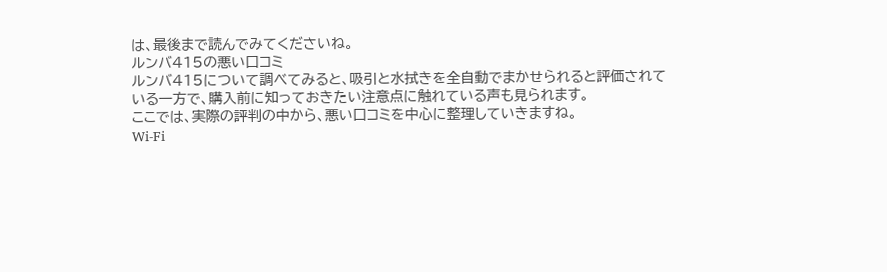は、最後まで読んでみてくださいね。
ルンバ415の悪い口コミ
ルンバ415について調べてみると、吸引と水拭きを全自動でまかせられると評価されている一方で、購入前に知っておきたい注意点に触れている声も見られます。
ここでは、実際の評判の中から、悪い口コミを中心に整理していきますね。
Wi-Fi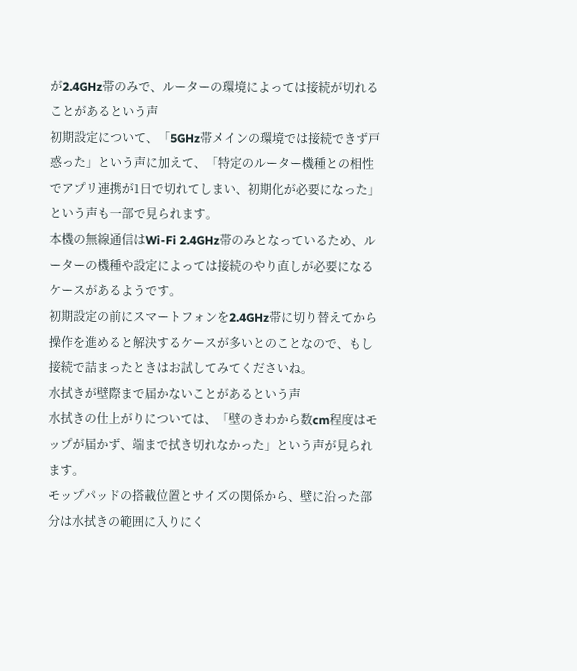が2.4GHz帯のみで、ルーターの環境によっては接続が切れることがあるという声
初期設定について、「5GHz帯メインの環境では接続できず戸惑った」という声に加えて、「特定のルーター機種との相性でアプリ連携が1日で切れてしまい、初期化が必要になった」という声も一部で見られます。
本機の無線通信はWi-Fi 2.4GHz帯のみとなっているため、ルーターの機種や設定によっては接続のやり直しが必要になるケースがあるようです。
初期設定の前にスマートフォンを2.4GHz帯に切り替えてから操作を進めると解決するケースが多いとのことなので、もし接続で詰まったときはお試してみてくださいね。
水拭きが壁際まで届かないことがあるという声
水拭きの仕上がりについては、「壁のきわから数cm程度はモップが届かず、端まで拭き切れなかった」という声が見られます。
モップパッドの搭載位置とサイズの関係から、壁に沿った部分は水拭きの範囲に入りにく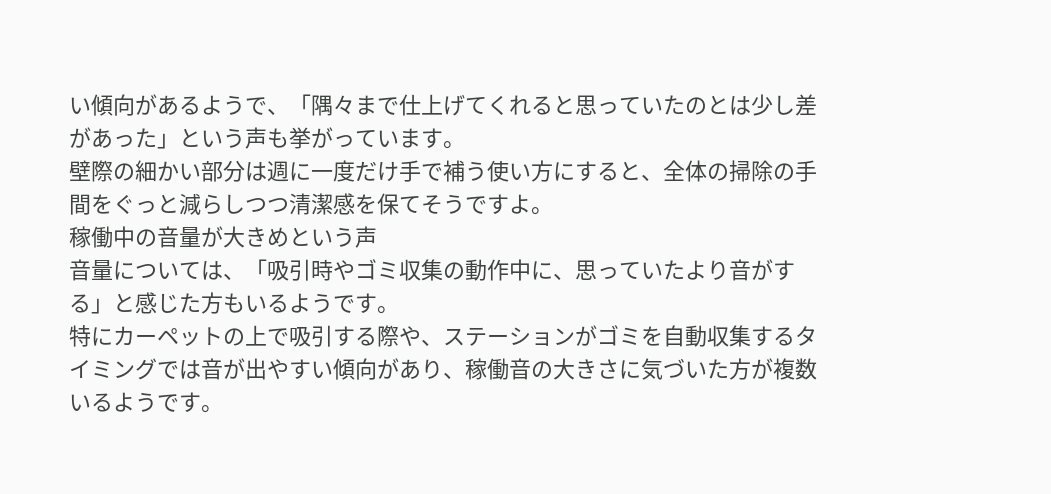い傾向があるようで、「隅々まで仕上げてくれると思っていたのとは少し差があった」という声も挙がっています。
壁際の細かい部分は週に一度だけ手で補う使い方にすると、全体の掃除の手間をぐっと減らしつつ清潔感を保てそうですよ。
稼働中の音量が大きめという声
音量については、「吸引時やゴミ収集の動作中に、思っていたより音がする」と感じた方もいるようです。
特にカーペットの上で吸引する際や、ステーションがゴミを自動収集するタイミングでは音が出やすい傾向があり、稼働音の大きさに気づいた方が複数いるようです。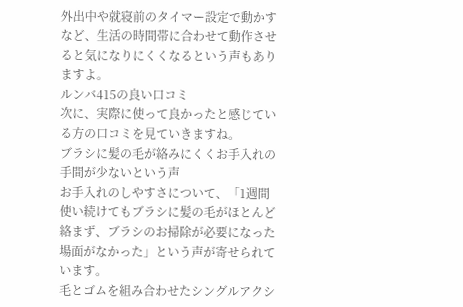外出中や就寝前のタイマー設定で動かすなど、生活の時間帯に合わせて動作させると気になりにくくなるという声もありますよ。
ルンバ415の良い口コミ
次に、実際に使って良かったと感じている方の口コミを見ていきますね。
ブラシに髪の毛が絡みにくくお手入れの手間が少ないという声
お手入れのしやすさについて、「1週間使い続けてもブラシに髪の毛がほとんど絡まず、ブラシのお掃除が必要になった場面がなかった」という声が寄せられています。
毛とゴムを組み合わせたシングルアクシ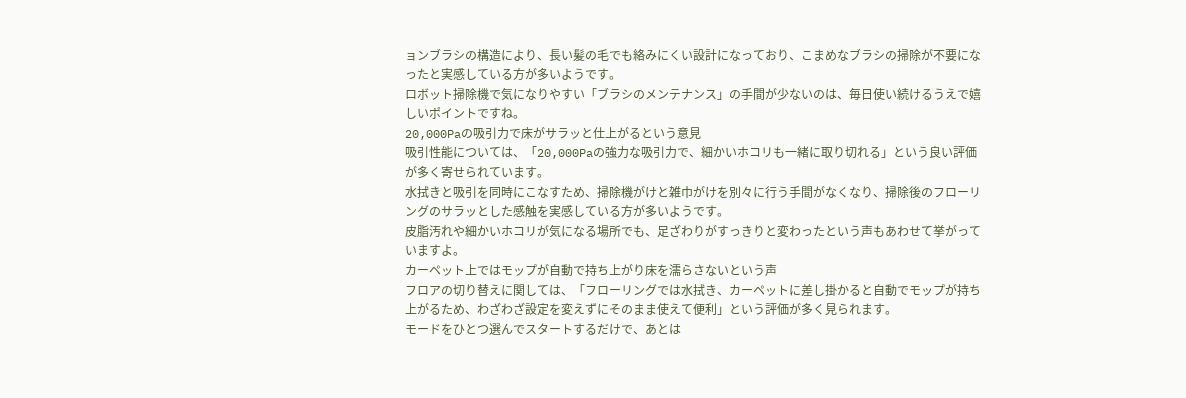ョンブラシの構造により、長い髪の毛でも絡みにくい設計になっており、こまめなブラシの掃除が不要になったと実感している方が多いようです。
ロボット掃除機で気になりやすい「ブラシのメンテナンス」の手間が少ないのは、毎日使い続けるうえで嬉しいポイントですね。
20,000Paの吸引力で床がサラッと仕上がるという意見
吸引性能については、「20,000Paの強力な吸引力で、細かいホコリも一緒に取り切れる」という良い評価が多く寄せられています。
水拭きと吸引を同時にこなすため、掃除機がけと雑巾がけを別々に行う手間がなくなり、掃除後のフローリングのサラッとした感触を実感している方が多いようです。
皮脂汚れや細かいホコリが気になる場所でも、足ざわりがすっきりと変わったという声もあわせて挙がっていますよ。
カーペット上ではモップが自動で持ち上がり床を濡らさないという声
フロアの切り替えに関しては、「フローリングでは水拭き、カーペットに差し掛かると自動でモップが持ち上がるため、わざわざ設定を変えずにそのまま使えて便利」という評価が多く見られます。
モードをひとつ選んでスタートするだけで、あとは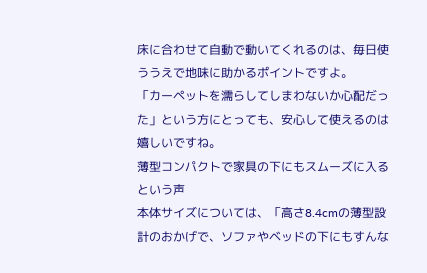床に合わせて自動で動いてくれるのは、毎日使ううえで地味に助かるポイントですよ。
「カーペットを濡らしてしまわないか心配だった」という方にとっても、安心して使えるのは嬉しいですね。
薄型コンパクトで家具の下にもスムーズに入るという声
本体サイズについては、「高さ8.4cmの薄型設計のおかげで、ソファやベッドの下にもすんな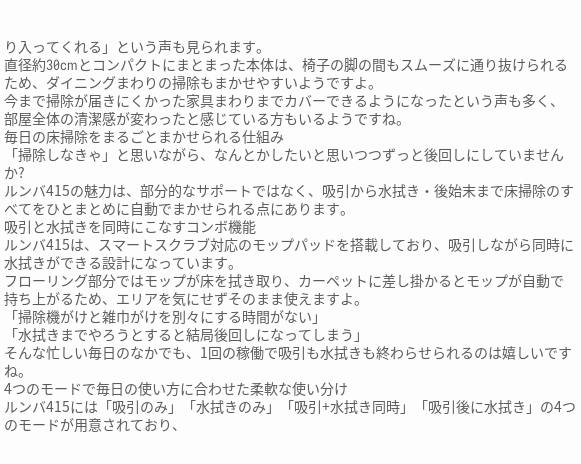り入ってくれる」という声も見られます。
直径約30cmとコンパクトにまとまった本体は、椅子の脚の間もスムーズに通り抜けられるため、ダイニングまわりの掃除もまかせやすいようですよ。
今まで掃除が届きにくかった家具まわりまでカバーできるようになったという声も多く、部屋全体の清潔感が変わったと感じている方もいるようですね。
毎日の床掃除をまるごとまかせられる仕組み
「掃除しなきゃ」と思いながら、なんとかしたいと思いつつずっと後回しにしていませんか?
ルンバ415の魅力は、部分的なサポートではなく、吸引から水拭き・後始末まで床掃除のすべてをひとまとめに自動でまかせられる点にあります。
吸引と水拭きを同時にこなすコンボ機能
ルンバ415は、スマートスクラブ対応のモップパッドを搭載しており、吸引しながら同時に水拭きができる設計になっています。
フローリング部分ではモップが床を拭き取り、カーペットに差し掛かるとモップが自動で持ち上がるため、エリアを気にせずそのまま使えますよ。
「掃除機がけと雑巾がけを別々にする時間がない」
「水拭きまでやろうとすると結局後回しになってしまう」
そんな忙しい毎日のなかでも、1回の稼働で吸引も水拭きも終わらせられるのは嬉しいですね。
4つのモードで毎日の使い方に合わせた柔軟な使い分け
ルンバ415には「吸引のみ」「水拭きのみ」「吸引+水拭き同時」「吸引後に水拭き」の4つのモードが用意されており、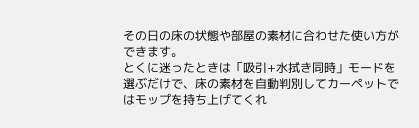その日の床の状態や部屋の素材に合わせた使い方ができます。
とくに迷ったときは「吸引+水拭き同時」モードを選ぶだけで、床の素材を自動判別してカーペットではモップを持ち上げてくれ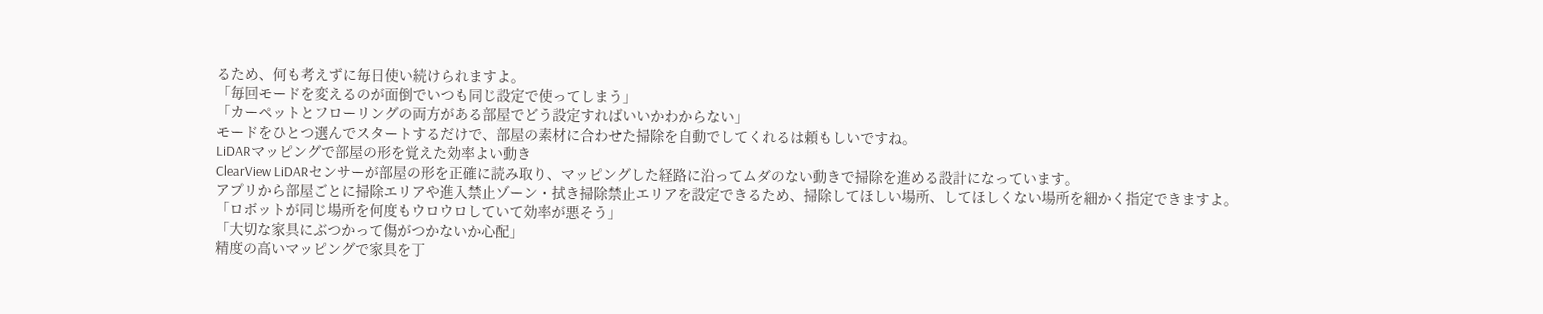るため、何も考えずに毎日使い続けられますよ。
「毎回モードを変えるのが面倒でいつも同じ設定で使ってしまう」
「カーペットとフローリングの両方がある部屋でどう設定すればいいかわからない」
モードをひとつ選んでスタートするだけで、部屋の素材に合わせた掃除を自動でしてくれるは頼もしいですね。
LiDARマッピングで部屋の形を覚えた効率よい動き
ClearView LiDARセンサーが部屋の形を正確に読み取り、マッピングした経路に沿ってムダのない動きで掃除を進める設計になっています。
アプリから部屋ごとに掃除エリアや進入禁止ゾーン・拭き掃除禁止エリアを設定できるため、掃除してほしい場所、してほしくない場所を細かく指定できますよ。
「ロボットが同じ場所を何度もウロウロしていて効率が悪そう」
「大切な家具にぶつかって傷がつかないか心配」
精度の高いマッピングで家具を丁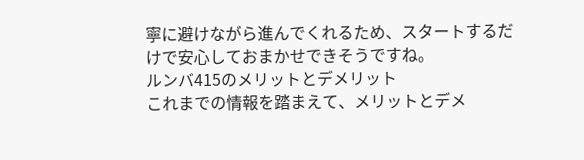寧に避けながら進んでくれるため、スタートするだけで安心しておまかせできそうですね。
ルンバ415のメリットとデメリット
これまでの情報を踏まえて、メリットとデメ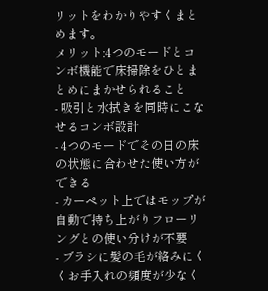リットをわかりやすくまとめます。
メリット:4つのモードとコンボ機能で床掃除をひとまとめにまかせられること
- 吸引と水拭きを同時にこなせるコンボ設計
- 4つのモードでその日の床の状態に合わせた使い方ができる
- カーペット上ではモップが自動で持ち上がりフローリングとの使い分けが不要
- ブラシに髪の毛が絡みにくくお手入れの頻度が少なく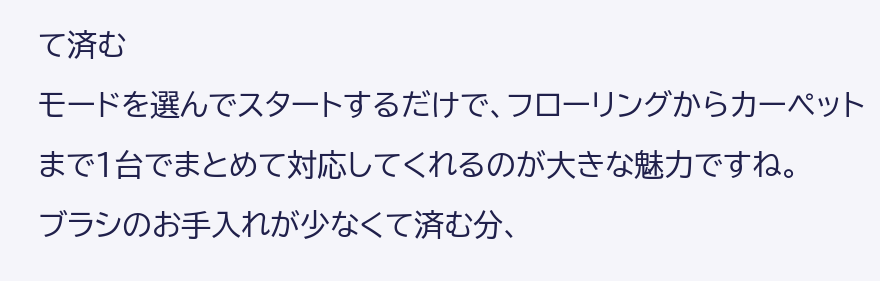て済む
モードを選んでスタートするだけで、フローリングからカーペットまで1台でまとめて対応してくれるのが大きな魅力ですね。
ブラシのお手入れが少なくて済む分、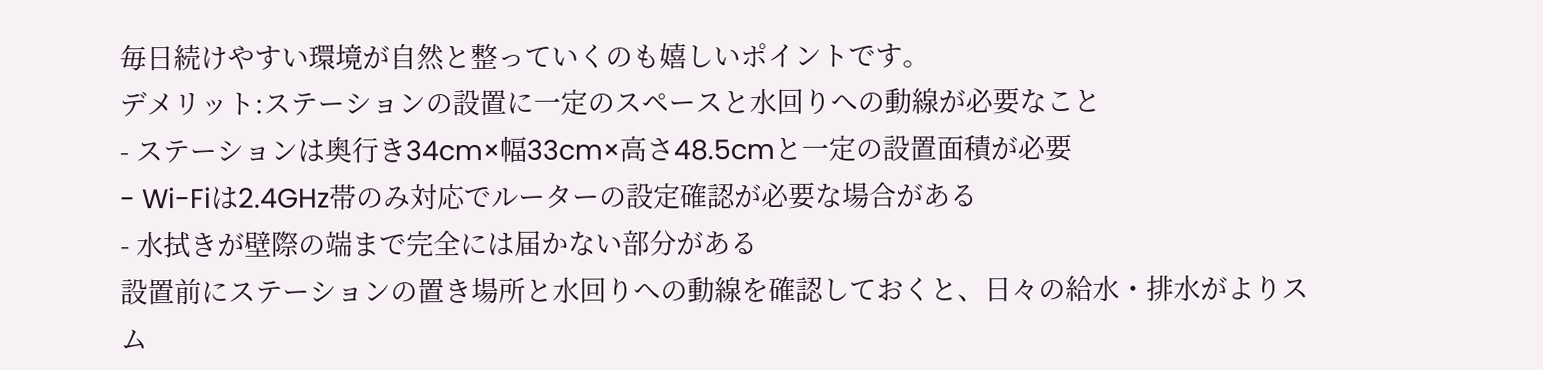毎日続けやすい環境が自然と整っていくのも嬉しいポイントです。
デメリット:ステーションの設置に一定のスペースと水回りへの動線が必要なこと
- ステーションは奥行き34cm×幅33cm×高さ48.5cmと一定の設置面積が必要
- Wi-Fiは2.4GHz帯のみ対応でルーターの設定確認が必要な場合がある
- 水拭きが壁際の端まで完全には届かない部分がある
設置前にステーションの置き場所と水回りへの動線を確認しておくと、日々の給水・排水がよりスム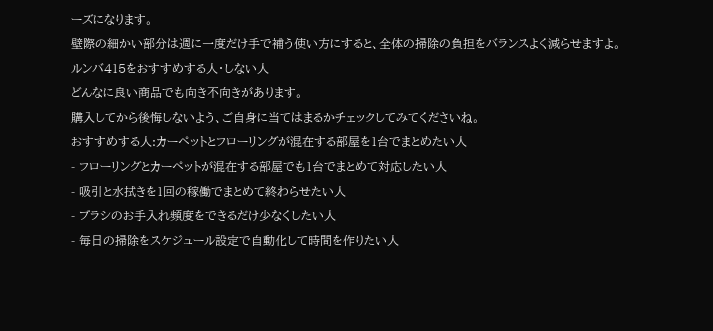ーズになります。
壁際の細かい部分は週に一度だけ手で補う使い方にすると、全体の掃除の負担をバランスよく減らせますよ。
ルンバ415をおすすめする人・しない人
どんなに良い商品でも向き不向きがあります。
購入してから後悔しないよう、ご自身に当てはまるかチェックしてみてくださいね。
おすすめする人:カーペットとフローリングが混在する部屋を1台でまとめたい人
- フローリングとカーペットが混在する部屋でも1台でまとめて対応したい人
- 吸引と水拭きを1回の稼働でまとめて終わらせたい人
- ブラシのお手入れ頻度をできるだけ少なくしたい人
- 毎日の掃除をスケジュール設定で自動化して時間を作りたい人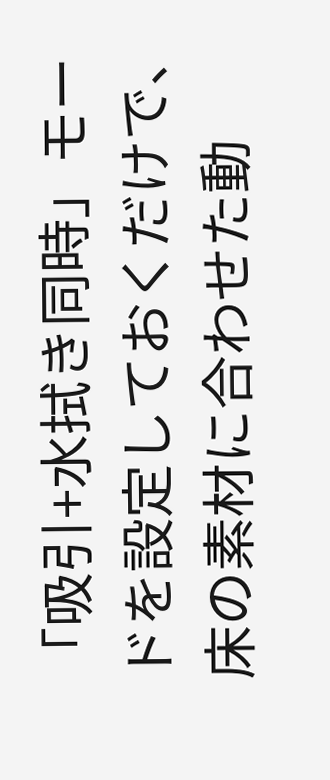「吸引+水拭き同時」モードを設定しておくだけで、床の素材に合わせた動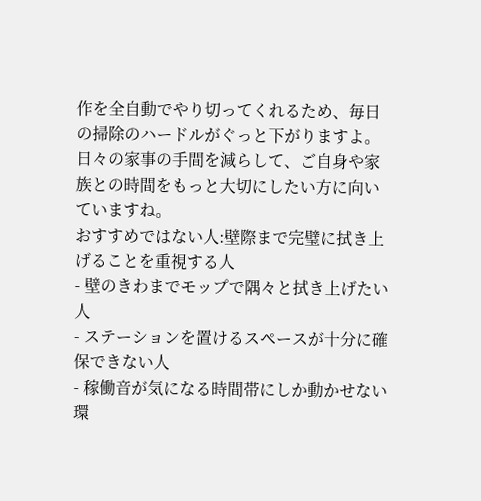作を全自動でやり切ってくれるため、毎日の掃除のハードルがぐっと下がりますよ。
日々の家事の手間を減らして、ご自身や家族との時間をもっと大切にしたい方に向いていますね。
おすすめではない人:壁際まで完璧に拭き上げることを重視する人
- 壁のきわまでモップで隅々と拭き上げたい人
- ステーションを置けるスペースが十分に確保できない人
- 稼働音が気になる時間帯にしか動かせない環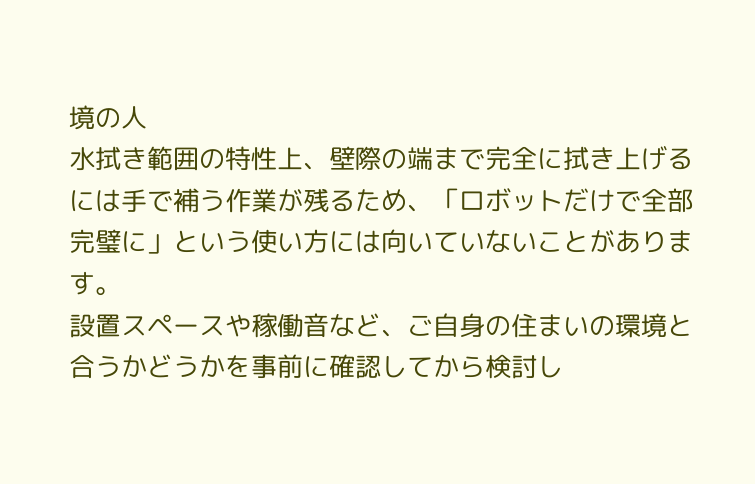境の人
水拭き範囲の特性上、壁際の端まで完全に拭き上げるには手で補う作業が残るため、「ロボットだけで全部完璧に」という使い方には向いていないことがあります。
設置スペースや稼働音など、ご自身の住まいの環境と合うかどうかを事前に確認してから検討し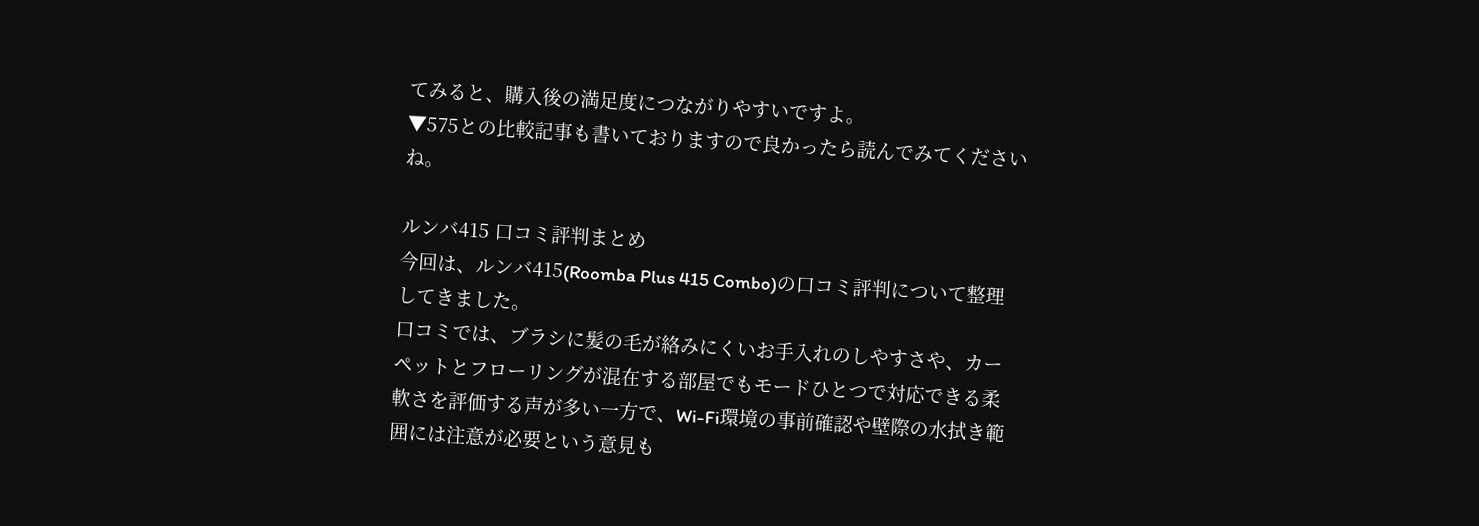てみると、購入後の満足度につながりやすいですよ。
▼575との比較記事も書いておりますので良かったら読んでみてくださいね。

ルンバ415 口コミ評判まとめ
今回は、ルンバ415(Roomba Plus 415 Combo)の口コミ評判について整理してきました。
口コミでは、ブラシに髪の毛が絡みにくいお手入れのしやすさや、カーペットとフローリングが混在する部屋でもモードひとつで対応できる柔軟さを評価する声が多い一方で、Wi-Fi環境の事前確認や壁際の水拭き範囲には注意が必要という意見も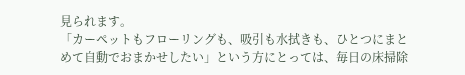見られます。
「カーペットもフローリングも、吸引も水拭きも、ひとつにまとめて自動でおまかせしたい」という方にとっては、毎日の床掃除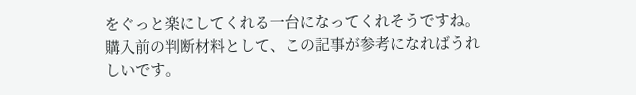をぐっと楽にしてくれる一台になってくれそうですね。
購入前の判断材料として、この記事が参考になればうれしいです。